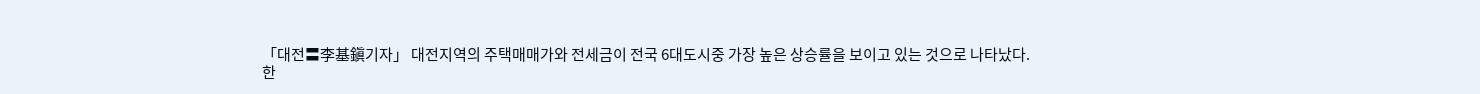「대전〓李基鎭기자」 대전지역의 주택매매가와 전세금이 전국 6대도시중 가장 높은 상승률을 보이고 있는 것으로 나타났다.
한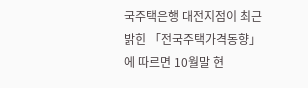국주택은행 대전지점이 최근 밝힌 「전국주택가격동향」에 따르면 10월말 현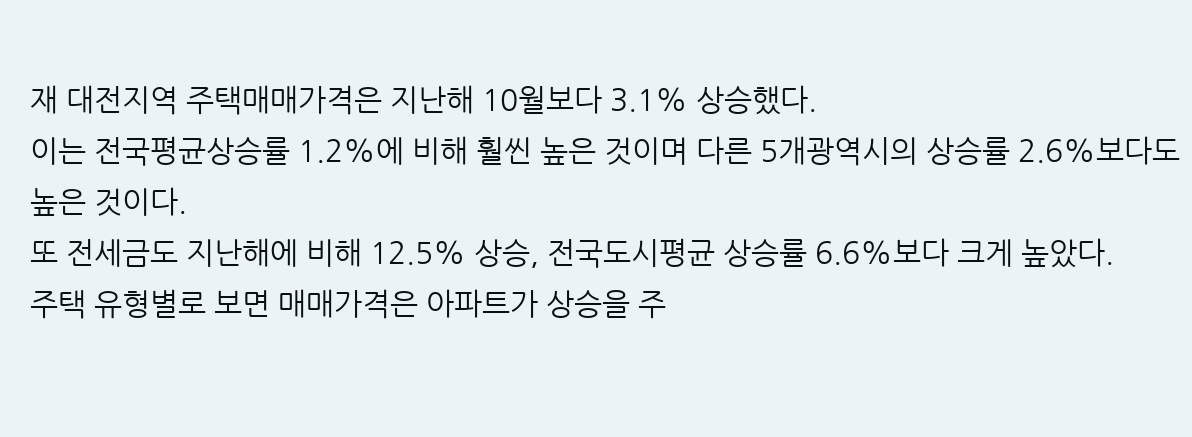재 대전지역 주택매매가격은 지난해 10월보다 3.1% 상승했다.
이는 전국평균상승률 1.2%에 비해 훨씬 높은 것이며 다른 5개광역시의 상승률 2.6%보다도 높은 것이다.
또 전세금도 지난해에 비해 12.5% 상승, 전국도시평균 상승률 6.6%보다 크게 높았다.
주택 유형별로 보면 매매가격은 아파트가 상승을 주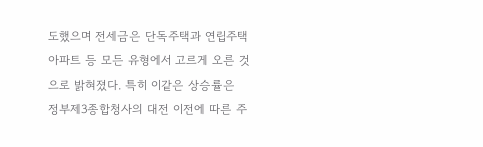도했으며 전세금은 단독주택과 연립주택 아파트 등 모든 유형에서 고르게 오른 것으로 밝혀졌다. 특히 이같은 상승률은 정부제3종합청사의 대전 이전에 따른 주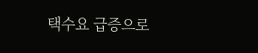택수요 급증으로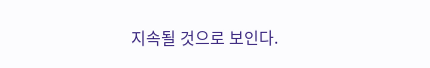지속될 것으로 보인다.